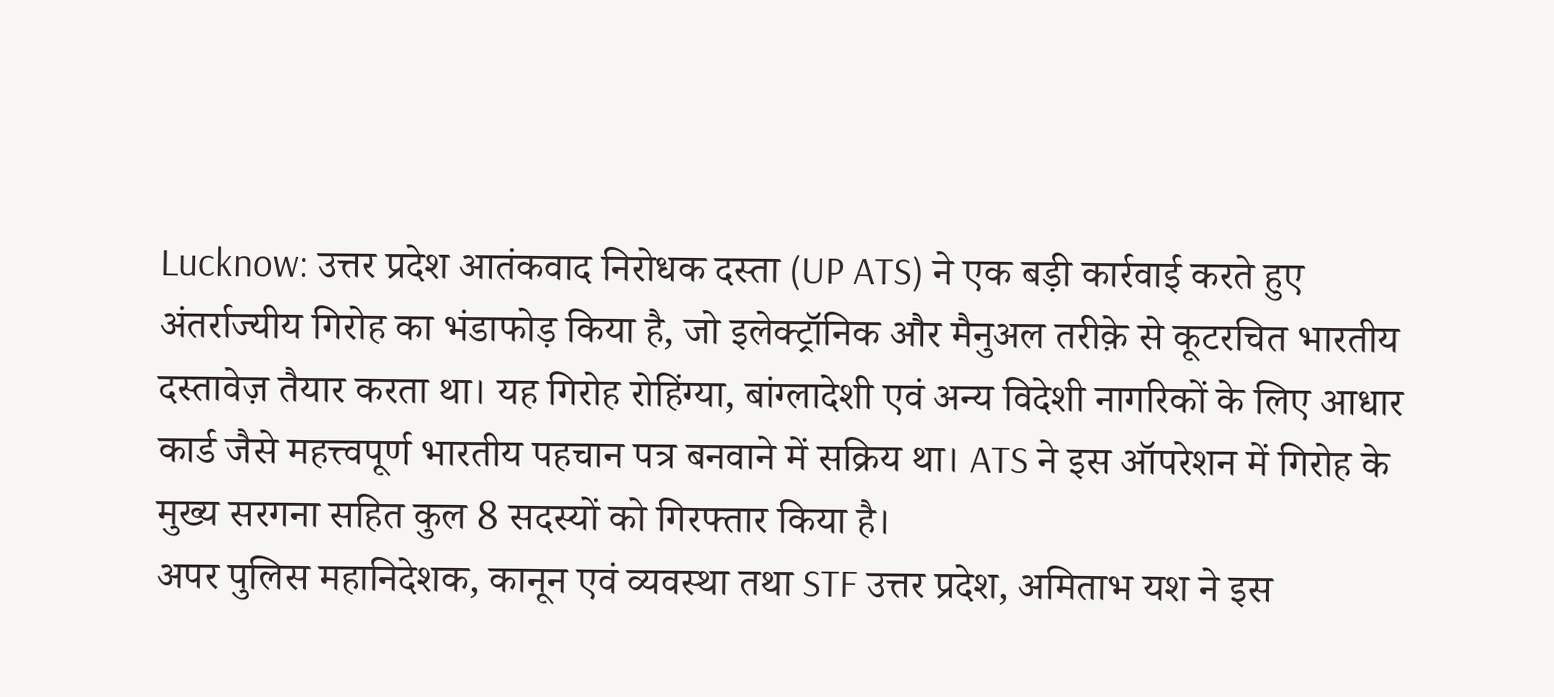Lucknow: उत्तर प्रदेश आतंकवाद निरोधक दस्ता (UP ATS) ने एक बड़ी कार्रवाई करते हुए अंतर्राज्यीय गिरोह का भंडाफोड़ किया है, जो इलेक्ट्रॉनिक और मैनुअल तरीक़े से कूटरचित भारतीय दस्तावेज़ तैयार करता था। यह गिरोह रोहिंग्या, बांग्लादेशी एवं अन्य विदेशी नागरिकों के लिए आधार कार्ड जैसे महत्त्वपूर्ण भारतीय पहचान पत्र बनवाने में सक्रिय था। ATS ने इस ऑपरेशन में गिरोह के मुख्य सरगना सहित कुल 8 सदस्यों को गिरफ्तार किया है।
अपर पुलिस महानिदेशक, कानून एवं व्यवस्था तथा STF उत्तर प्रदेश, अमिताभ यश ने इस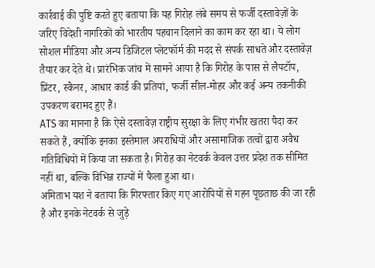कार्रवाई की पुष्टि करते हुए बताया कि यह गिरोह लंबे समय से फर्जी दस्तावेज़ों के जरिए विदेशी नागरिकों को भारतीय पहचान दिलाने का काम कर रहा था। ये लोग सोशल मीडिया और अन्य डिजिटल प्लेटफॉर्म की मदद से संपर्क साधते और दस्तावेज़ तैयार कर देते थे। प्रारंभिक जांच में सामने आया है कि गिरोह के पास से लैपटॉप, प्रिंटर, स्कैनर, आधार कार्ड की प्रतियां, फर्जी सील-मोहर और कई अन्य तकनीकी उपकरण बरामद हुए हैं।
ATS का मानना है कि ऐसे दस्तावेज़ राष्ट्रीय सुरक्षा के लिए गंभीर खतरा पैदा कर सकते हैं, क्योंकि इनका इस्तेमाल अपराधियों और असामाजिक तत्वों द्वारा अवैध गतिविधियों में किया जा सकता है। गिरोह का नेटवर्क केवल उत्तर प्रदेश तक सीमित नहीं था, बल्कि विभिन्न राज्यों में फैला हुआ था।
अमिताभ यश ने बताया कि गिरफ्तार किए गए आरोपियों से गहन पूछताछ की जा रही है और इनके नेटवर्क से जुड़े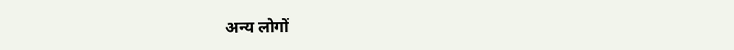अन्य लोगों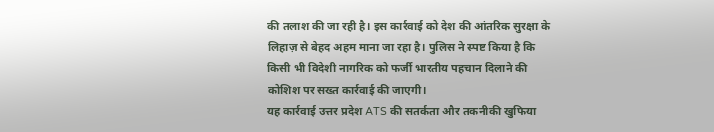की तलाश की जा रही है। इस कार्रवाई को देश की आंतरिक सुरक्षा के लिहाज़ से बेहद अहम माना जा रहा है। पुलिस ने स्पष्ट किया है कि किसी भी विदेशी नागरिक को फर्जी भारतीय पहचान दिलाने की कोशिश पर सख्त कार्रवाई की जाएगी।
यह कार्रवाई उत्तर प्रदेश ATS की सतर्कता और तकनीकी खुफिया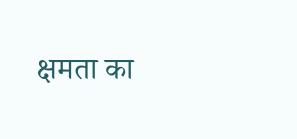क्षमता का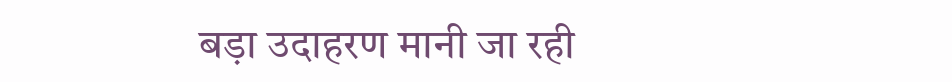बड़ा उदाहरण मानी जा रही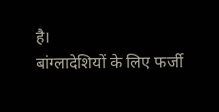है।
बांग्लादेशियों के लिए फर्जी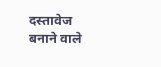दस्तावेज बनाने वाले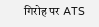गिरोह पर ATS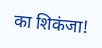का शिकंजा!